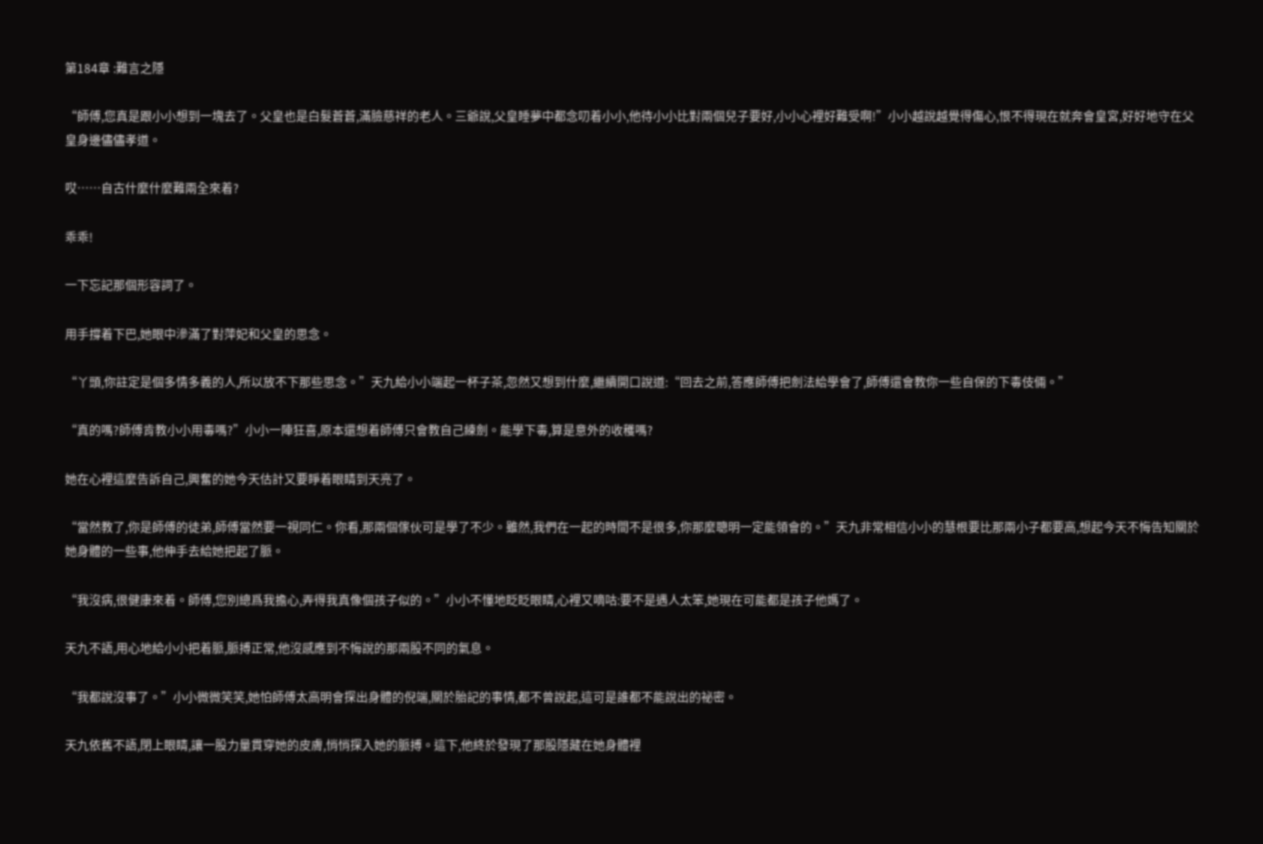第184章 :難言之隱

“師傅,您真是跟小小想到一塊去了。父皇也是白髮蒼蒼,滿臉慈祥的老人。三爺說,父皇睡夢中都念叨着小小,他待小小比對兩個兒子要好,小小心裡好難受啊!”小小越說越覺得傷心,恨不得現在就奔會皇宮,好好地守在父皇身邊儘儘孝道。

哎……自古什麼什麼難兩全來着?

乖乖!

一下忘記那個形容詞了。

用手撐着下巴,她眼中滲滿了對萍妃和父皇的思念。

“丫頭,你註定是個多情多義的人,所以放不下那些思念。”天九給小小端起一杯子茶,忽然又想到什麼,繼續開口說道:“回去之前,答應師傅把劍法給學會了,師傅還會教你一些自保的下毒伎倆。”

“真的嗎?師傅肯教小小用毒嗎?”小小一陣狂喜,原本還想着師傅只會教自己練劍。能學下毒,算是意外的收穫嗎?

她在心裡這麼告訴自己,興奮的她今天估計又要睜着眼睛到天亮了。

“當然教了,你是師傅的徒弟,師傅當然要一視同仁。你看,那兩個傢伙可是學了不少。雖然,我們在一起的時間不是很多,你那麼聰明一定能領會的。”天九非常相信小小的慧根要比那兩小子都要高,想起今天不悔告知關於她身體的一些事,他伸手去給她把起了脈。

“我沒病,很健康來着。師傅,您別總爲我擔心,弄得我真像個孩子似的。”小小不懂地眨眨眼睛,心裡又嘀咕:要不是遇人太笨,她現在可能都是孩子他媽了。

天九不語,用心地給小小把着脈,脈搏正常,他沒感應到不悔說的那兩股不同的氣息。

“我都說沒事了。”小小微微笑笑,她怕師傅太高明會探出身體的倪端,關於胎記的事情,都不曾說起,這可是誰都不能說出的祕密。

天九依舊不語,閉上眼睛,讓一股力量貫穿她的皮膚,悄悄探入她的脈搏。這下,他終於發現了那股隱藏在她身體裡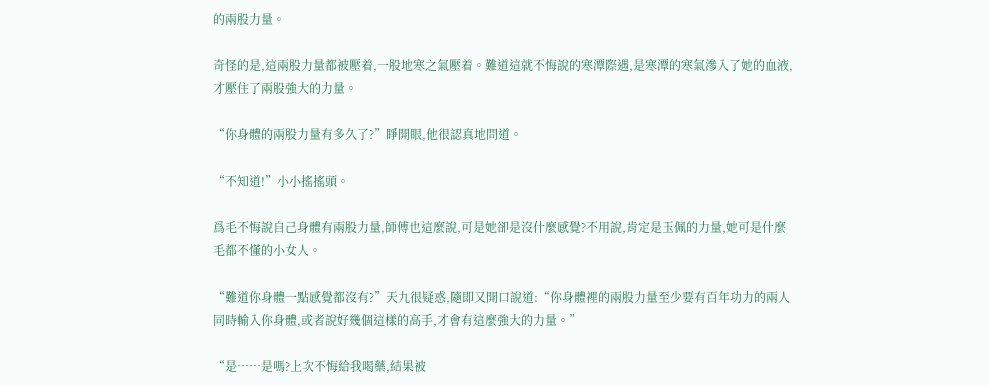的兩股力量。

奇怪的是,這兩股力量都被壓着,一股地寒之氣壓着。難道這就不悔說的寒潭際遇,是寒潭的寒氣滲入了她的血液,才壓住了兩股強大的力量。

“你身體的兩股力量有多久了?”睜開眼,他很認真地問道。

“不知道!”小小搖搖頭。

爲毛不悔說自己身體有兩股力量,師傅也這麼說,可是她卻是沒什麼感覺?不用說,肯定是玉佩的力量,她可是什麼毛都不懂的小女人。

“難道你身體一點感覺都沒有?”天九很疑惑,隨即又開口說道:“你身體裡的兩股力量至少要有百年功力的兩人同時輸入你身體,或者說好幾個這樣的高手,才會有這麼強大的力量。”

“是……是嗎?上次不悔給我喝藥,結果被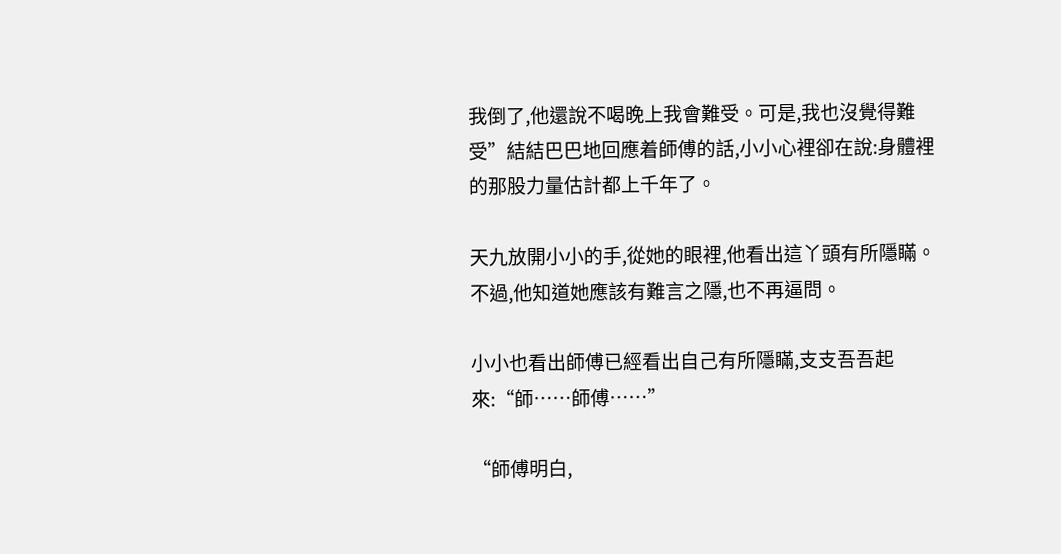我倒了,他還說不喝晚上我會難受。可是,我也沒覺得難受”結結巴巴地回應着師傅的話,小小心裡卻在說:身體裡的那股力量估計都上千年了。

天九放開小小的手,從她的眼裡,他看出這丫頭有所隱瞞。不過,他知道她應該有難言之隱,也不再逼問。

小小也看出師傅已經看出自己有所隱瞞,支支吾吾起來:“師……師傅……”

“師傅明白,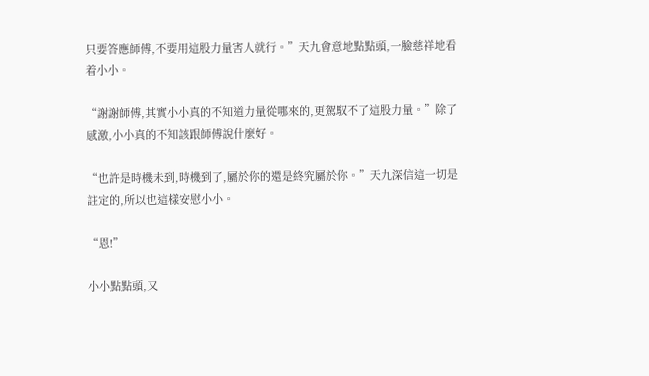只要答應師傅,不要用這股力量害人就行。”天九會意地點點頭,一臉慈祥地看着小小。

“謝謝師傅,其實小小真的不知道力量從哪來的,更駕馭不了這股力量。”除了感激,小小真的不知該跟師傅說什麼好。

“也許是時機未到,時機到了,屬於你的還是終究屬於你。”天九深信這一切是註定的,所以也這樣安慰小小。

“恩!”

小小點點頭,又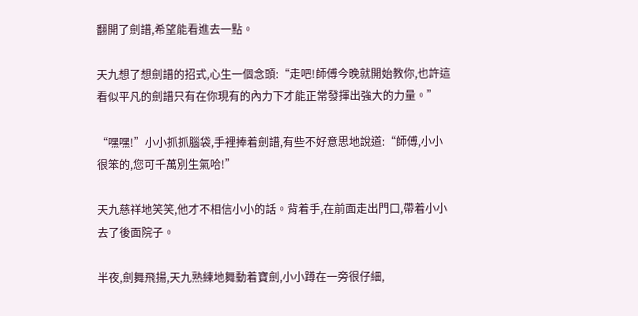翻開了劍譜,希望能看進去一點。

天九想了想劍譜的招式,心生一個念頭:“走吧!師傅今晚就開始教你,也許這看似平凡的劍譜只有在你現有的內力下才能正常發揮出強大的力量。”

“嘿嘿!”小小抓抓腦袋,手裡捧着劍譜,有些不好意思地說道:“師傅,小小很笨的,您可千萬別生氣哈!”

天九慈祥地笑笑,他才不相信小小的話。背着手,在前面走出門口,帶着小小去了後面院子。

半夜,劍舞飛揚,天九熟練地舞動着寶劍,小小蹲在一旁很仔細,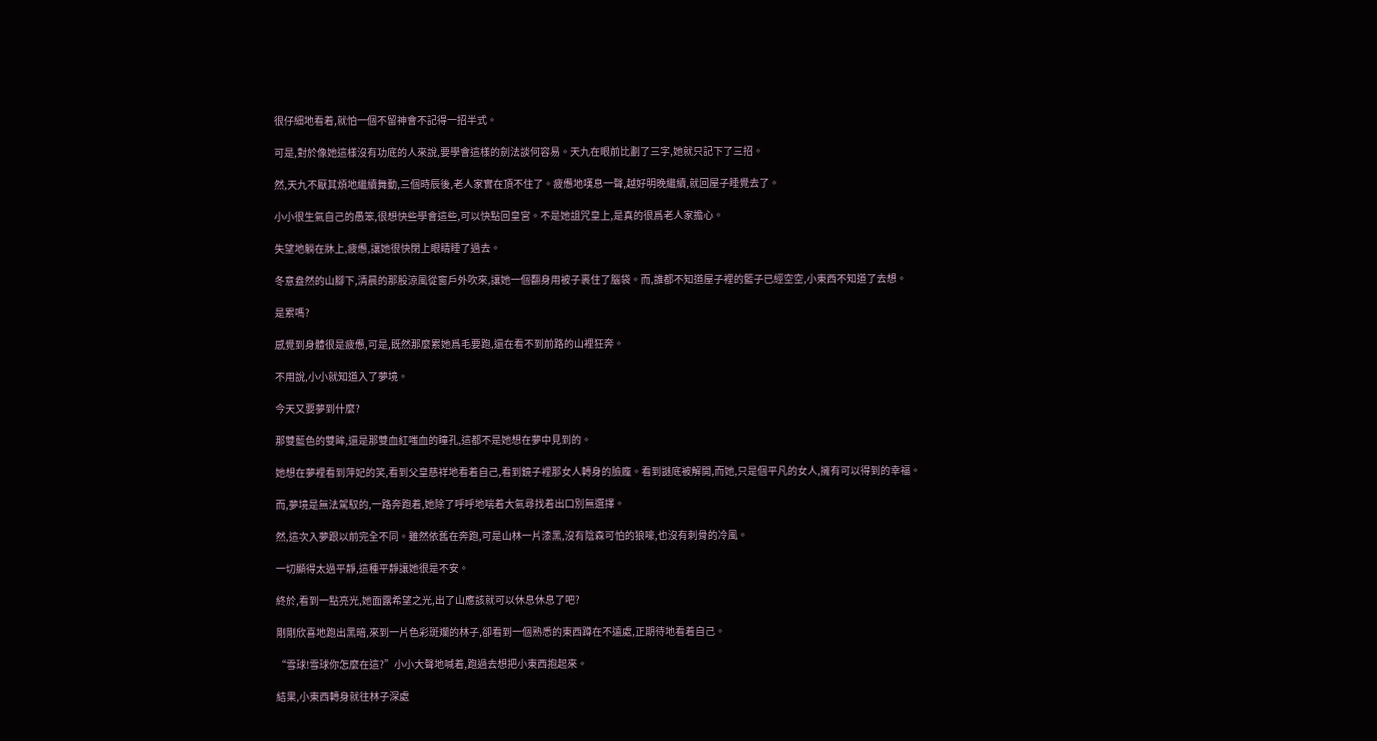很仔細地看着,就怕一個不留神會不記得一招半式。

可是,對於像她這樣沒有功底的人來說,要學會這樣的劍法談何容易。天九在眼前比劃了三字,她就只記下了三招。

然,天九不厭其煩地繼續舞動,三個時辰後,老人家實在頂不住了。疲憊地嘆息一聲,越好明晚繼續,就回屋子睡覺去了。

小小很生氣自己的愚笨,很想快些學會這些,可以快點回皇宮。不是她詛咒皇上,是真的很爲老人家擔心。

失望地躺在牀上,疲憊,讓她很快閉上眼睛睡了過去。

冬意盎然的山腳下,清晨的那股涼風從窗戶外吹來,讓她一個翻身用被子裹住了腦袋。而,誰都不知道屋子裡的籃子已經空空,小東西不知道了去想。

是累嗎?

感覺到身體很是疲憊,可是,既然那麼累她爲毛要跑,還在看不到前路的山裡狂奔。

不用說,小小就知道入了夢境。

今天又要夢到什麼?

那雙藍色的雙眸,還是那雙血紅嗤血的瞳孔,這都不是她想在夢中見到的。

她想在夢裡看到萍妃的笑,看到父皇慈祥地看着自己,看到鏡子裡那女人轉身的臉龐。看到謎底被解開,而她,只是個平凡的女人,擁有可以得到的幸福。

而,夢境是無法駕馭的,一路奔跑着,她除了呼呼地喘着大氣尋找着出口別無選擇。

然,這次入夢跟以前完全不同。雖然依舊在奔跑,可是山林一片漆黑,沒有陰森可怕的狼嚎,也沒有刺骨的冷風。

一切顯得太過平靜,這種平靜讓她很是不安。

終於,看到一點亮光,她面露希望之光,出了山應該就可以休息休息了吧?

剛剛欣喜地跑出黑暗,來到一片色彩斑斕的林子,卻看到一個熟悉的東西蹲在不遠處,正期待地看着自己。

“雪球!雪球你怎麼在這?”小小大聲地喊着,跑過去想把小東西抱起來。

結果,小東西轉身就往林子深處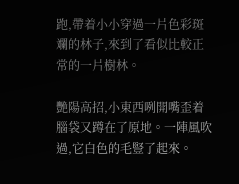跑,帶着小小穿過一片色彩斑斕的林子,來到了看似比較正常的一片樹林。

艷陽高招,小東西咧開嘴歪着腦袋又蹲在了原地。一陣風吹過,它白色的毛豎了起來。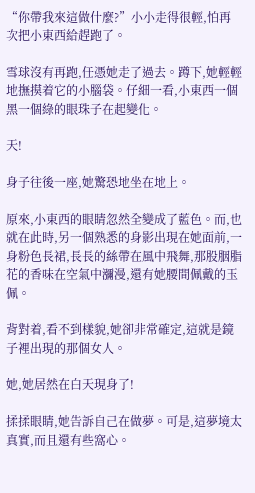“你帶我來這做什麼?”小小走得很輕,怕再次把小東西給趕跑了。

雪球沒有再跑,任憑她走了過去。蹲下,她輕輕地撫摸着它的小腦袋。仔細一看,小東西一個黑一個綠的眼珠子在起變化。

天!

身子往後一座,她驚恐地坐在地上。

原來,小東西的眼睛忽然全變成了藍色。而,也就在此時,另一個熟悉的身影出現在她面前,一身粉色長裙,長長的絲帶在風中飛舞,那股胭脂花的香味在空氣中瀰漫,還有她腰間佩戴的玉佩。

背對着,看不到樣貌,她卻非常確定,這就是鏡子裡出現的那個女人。

她,她居然在白天現身了!

揉揉眼睛,她告訴自己在做夢。可是,這夢境太真實,而且還有些窩心。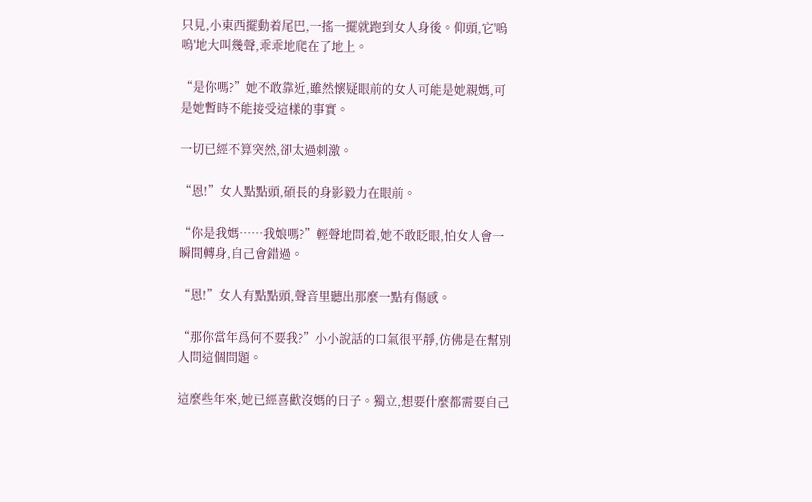只見,小東西擺動着尾巴,一搖一擺就跑到女人身後。仰頭,它'嗚嗚'地大叫幾聲,乖乖地爬在了地上。

“是你嗎?”她不敢靠近,雖然懷疑眼前的女人可能是她親媽,可是她暫時不能接受這樣的事實。

一切已經不算突然,卻太過刺激。

“恩!”女人點點頭,碩長的身影毅力在眼前。

“你是我媽……我娘嗎?”輕聲地問着,她不敢眨眼,怕女人會一瞬間轉身,自己會錯過。

“恩!”女人有點點頭,聲音里聽出那麼一點有傷感。

“那你當年爲何不要我?”小小說話的口氣很平靜,仿佛是在幫別人問這個問題。

這麼些年來,她已經喜歡沒媽的日子。獨立,想要什麼都需要自己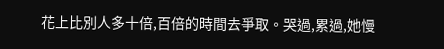花上比別人多十倍,百倍的時間去爭取。哭過,累過,她慢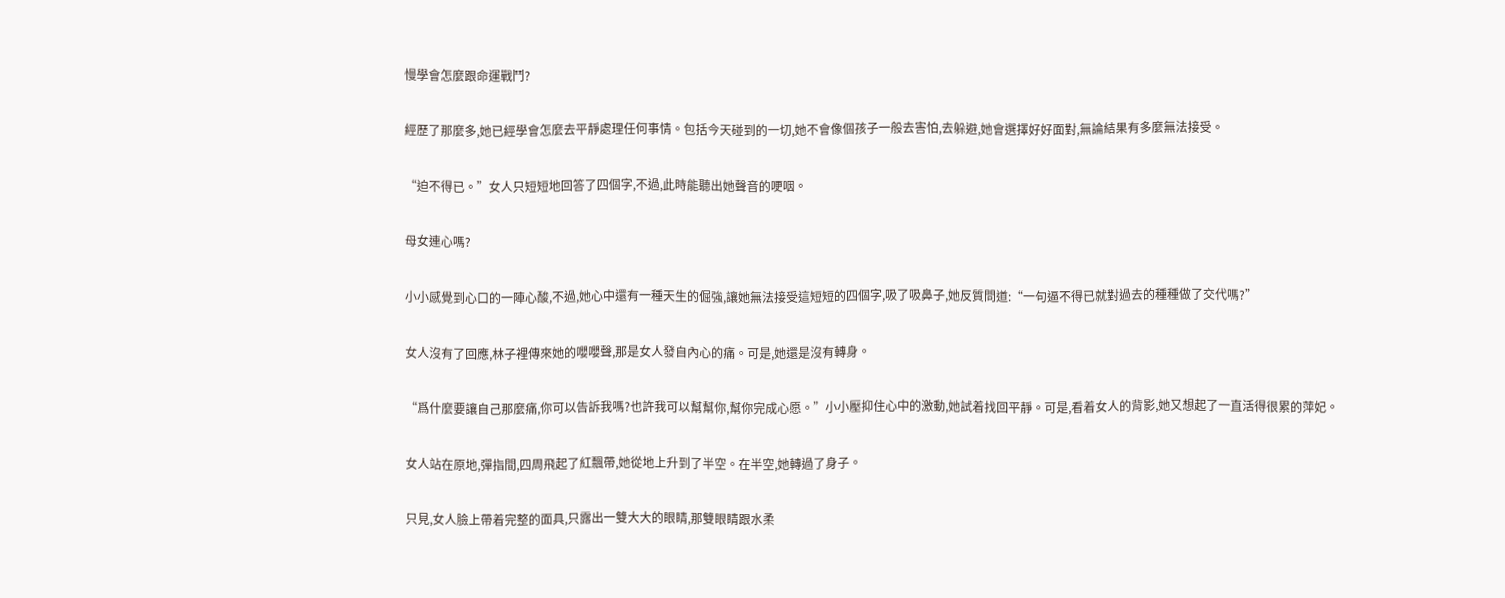慢學會怎麼跟命運戰鬥?

經歷了那麼多,她已經學會怎麼去平靜處理任何事情。包括今天碰到的一切,她不會像個孩子一般去害怕,去躲避,她會選擇好好面對,無論結果有多麼無法接受。

“迫不得已。”女人只短短地回答了四個字,不過,此時能聽出她聲音的哽咽。

母女連心嗎?

小小感覺到心口的一陣心酸,不過,她心中還有一種天生的倔強,讓她無法接受這短短的四個字,吸了吸鼻子,她反質問道:“一句逼不得已就對過去的種種做了交代嗎?”

女人沒有了回應,林子裡傳來她的嚶嚶聲,那是女人發自內心的痛。可是,她還是沒有轉身。

“爲什麼要讓自己那麼痛,你可以告訴我嗎?也許我可以幫幫你,幫你完成心愿。”小小壓抑住心中的激動,她試着找回平靜。可是,看着女人的背影,她又想起了一直活得很累的萍妃。

女人站在原地,彈指間,四周飛起了紅飄帶,她從地上升到了半空。在半空,她轉過了身子。

只見,女人臉上帶着完整的面具,只露出一雙大大的眼睛,那雙眼睛跟水柔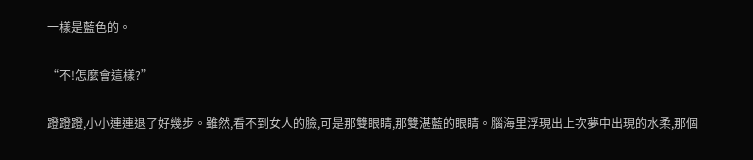一樣是藍色的。

“不!怎麼會這樣?”

蹬蹬蹬,小小連連退了好幾步。雖然,看不到女人的臉,可是那雙眼睛,那雙湛藍的眼睛。腦海里浮現出上次夢中出現的水柔,那個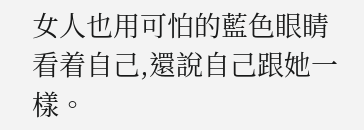女人也用可怕的藍色眼睛看着自己,還說自己跟她一樣。